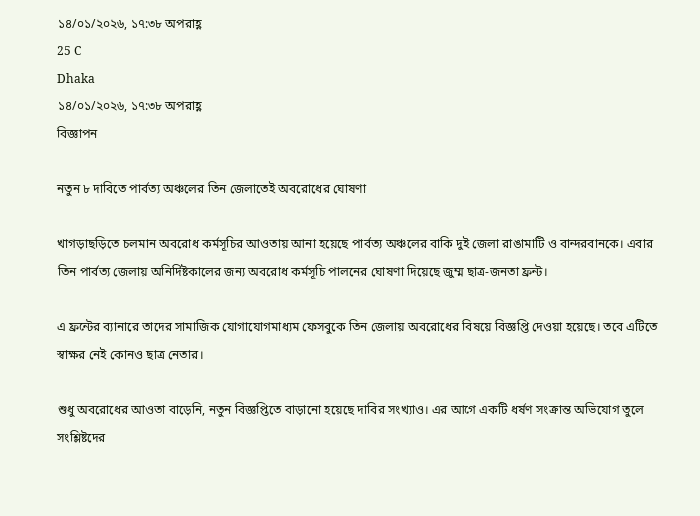১৪/০১/২০২৬, ১৭:৩৮ অপরাহ্ণ
25 C
Dhaka
১৪/০১/২০২৬, ১৭:৩৮ অপরাহ্ণ
বিজ্ঞাপন

নতুন ৮ দাবিতে পার্বত্য অঞ্চলের তিন জেলাতেই অবরোধের ঘোষণা

খাগড়াছড়িতে চলমান অবরোধ কর্মসূচির আওতায় আনা হয়েছে পার্বত্য অঞ্চলের বাকি দুই জেলা রাঙামাটি ও বান্দরবানকে। এবার তিন পার্বত্য জেলায় অনির্দিষ্টকালের জন্য অবরোধ কর্মসূচি পালনের ঘোষণা দিয়েছে জুম্ম ছাত্র-জনতা ফ্রন্ট।

এ ফ্রন্টের ব্যানারে তাদের সামাজিক যোগাযোগমাধ্যম ফেসবুকে তিন জেলায় অবরোধের বিষয়ে বিজ্ঞপ্তি দেওয়া হয়েছে। তবে এটিতে স্বাক্ষর নেই কোনও ছাত্র নেতার।

শুধু অবরোধের আওতা বাড়েনি, নতুন বিজ্ঞপ্তিতে বাড়ানো হয়েছে দাবির সংখ্যাও। এর আগে একটি ধর্ষণ সংক্রান্ত অভিযোগ তুলে সংশ্লিষ্টদের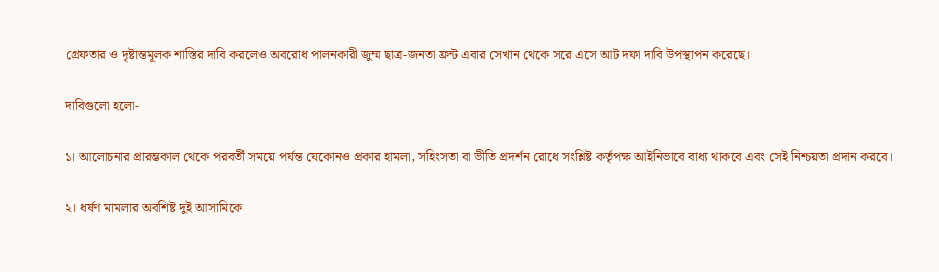গ্রেফতার ও দৃষ্টান্তমূলক শাস্তির দাবি করলেও অবরোধ পালনকারী জুম্ম ছাত্র-জনতা ফ্রন্ট এবার সেখান থেকে সরে এসে আট দফা দাবি উপস্থাপন করেছে।

দাবিগুলো হলো-

১। আলোচনার প্রারম্ভকাল থেকে পরবর্তী সময়ে পর্যন্ত যেকোনও প্রকার হামলা, সহিংসতা বা ভীতি প্রদর্শন রোধে সংশ্লিষ্ট কর্তৃপক্ষ আইনিভাবে বাধ্য থাকবে এবং সেই নিশ্চয়তা প্রদান করবে।

২। ধর্ষণ মামলার অবশিষ্ট দুই আসামিকে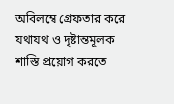অবিলম্বে গ্রেফতার করে যথাযথ ও দৃষ্টান্তমূলক শাস্তি প্রয়োগ করতে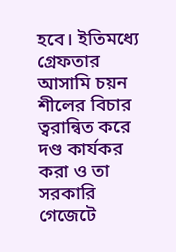হবে। ইতিমধ্যে গ্রেফতার আসামি চয়ন শীলের বিচার ত্বরান্বিত করে দণ্ড কার্যকর করা ও তা সরকারি গেজেটে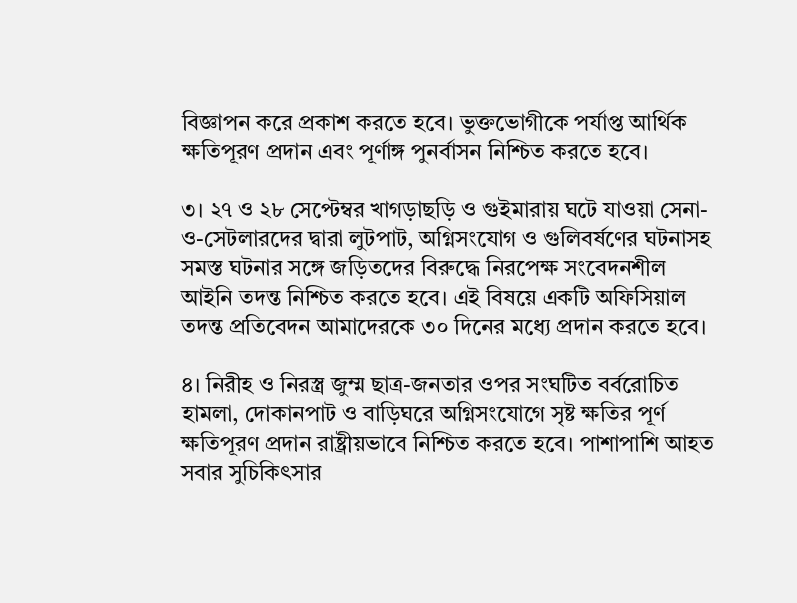বিজ্ঞাপন করে প্রকাশ করতে হবে। ভুক্তভোগীকে পর্যাপ্ত আর্থিক ক্ষতিপূরণ প্রদান এবং পূর্ণাঙ্গ পুনর্বাসন নিশ্চিত করতে হবে।

৩। ২৭ ও ২৮ সেপ্টেম্বর খাগড়াছড়ি ও গুইমারায় ঘটে যাওয়া সেনা-ও-সেটলারদের দ্বারা লুটপাট, অগ্নিসংযোগ ও গুলিবর্ষণের ঘটনাসহ সমস্ত ঘটনার সঙ্গে জড়িতদের বিরুদ্ধে নিরপেক্ষ সংবেদনশীল আইনি তদন্ত নিশ্চিত করতে হবে। এই বিষয়ে একটি অফিসিয়াল তদন্ত প্রতিবেদন আমাদেরকে ৩০ দিনের মধ্যে প্রদান করতে হবে।

৪। নিরীহ ও নিরস্ত্র জুম্ম ছাত্র-জনতার ওপর সংঘটিত বর্বরোচিত হামলা, দোকানপাট ও বাড়িঘরে অগ্নিসংযোগে সৃষ্ট ক্ষতির পূর্ণ ক্ষতিপূরণ প্রদান রাষ্ট্রীয়ভাবে নিশ্চিত করতে হবে। পাশাপাশি আহত সবার সুচিকিৎসার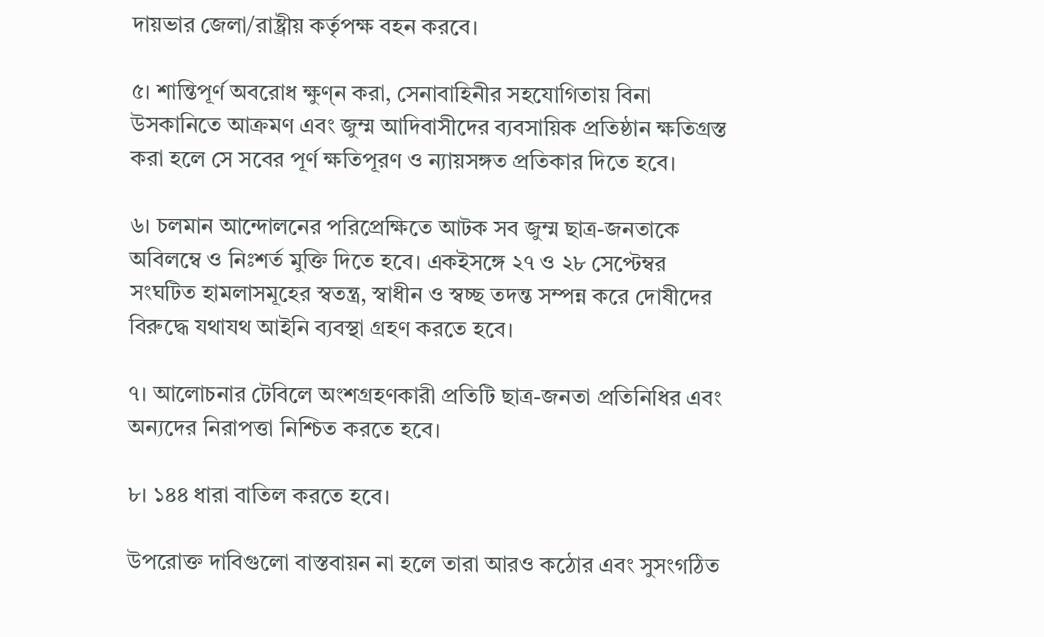দায়ভার জেলা/রাষ্ট্রীয় কর্তৃপক্ষ বহন করবে।

৫। শান্তিপূর্ণ অবরোধ ক্ষুণ্ন করা, সেনাবাহিনীর সহযোগিতায় বিনা উসকানিতে আক্রমণ এবং জুম্ম আদিবাসীদের ব্যবসায়িক প্রতিষ্ঠান ক্ষতিগ্রস্ত করা হলে সে সবের পূর্ণ ক্ষতিপূরণ ও ন্যায়সঙ্গত প্রতিকার দিতে হবে।

৬। চলমান আন্দোলনের পরিপ্রেক্ষিতে আটক সব জুম্ম ছাত্র-জনতাকে অবিলম্বে ও নিঃশর্ত মুক্তি দিতে হবে। একইসঙ্গে ২৭ ও ২৮ সেপ্টেম্বর সংঘটিত হামলাসমূহের স্বতন্ত্র, স্বাধীন ও স্বচ্ছ তদন্ত সম্পন্ন করে দোষীদের বিরুদ্ধে যথাযথ আইনি ব্যবস্থা গ্রহণ করতে হবে।

৭। আলোচনার টেবিলে অংশগ্রহণকারী প্রতিটি ছাত্র-জনতা প্রতিনিধির এবং অন্যদের নিরাপত্তা নিশ্চিত করতে হবে।

৮। ১৪৪ ধারা বাতিল করতে হবে।

উপরোক্ত দাবিগুলো বাস্তবায়ন না হলে তারা আরও কঠোর এবং সুসংগঠিত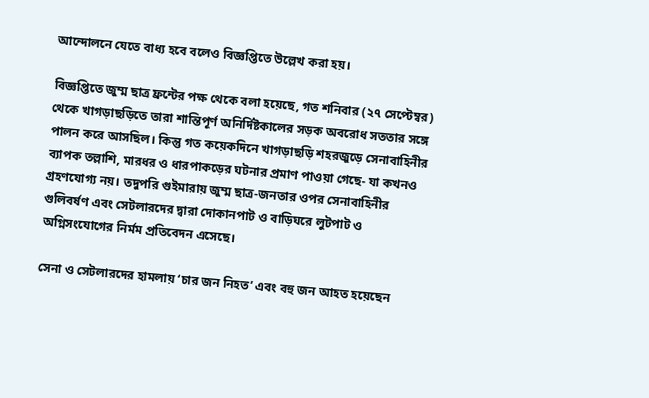আন্দোলনে যেতে বাধ্য হবে বলেও বিজ্ঞপ্তিতে উল্লেখ করা হয়।

বিজ্ঞপ্তিতে জুম্ম ছাত্র ফ্রন্টের পক্ষ থেকে বলা হয়েছে, গত শনিবার (২৭ সেপ্টেম্বর) থেকে খাগড়াছড়িতে তারা শান্তিপূর্ণ অনির্দিষ্টকালের সড়ক অবরোধ সততার সঙ্গে পালন করে আসছিল। কিন্তু গত কয়েকদিনে খাগড়াছড়ি শহরজুড়ে সেনাবাহিনীর ব্যাপক তল্লাশি, মারধর ও ধারপাকড়ের ঘটনার প্রমাণ পাওয়া গেছে- যা কখনও গ্রহণযোগ্য নয়। তদুপরি গুইমারায় জুম্ম ছাত্র-জনতার ওপর সেনাবাহিনীর গুলিবর্ষণ এবং সেটলারদের দ্বারা দোকানপাট ও বাড়িঘরে লুটপাট ও অগ্নিসংযোগের নির্মম প্রতিবেদন এসেছে।

সেনা ও সেটলারদের হামলায় ‘চার জন নিহত’ এবং বহু জন আহত হয়েছেন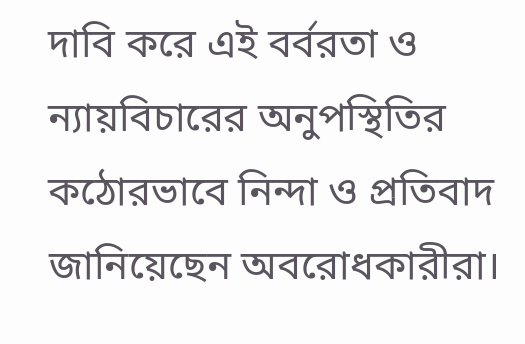দাবি করে এই বর্বরতা ও ন্যায়বিচারের অনুপস্থিতির কঠোরভাবে নিন্দা ও প্রতিবাদ জানিয়েছেন অবরোধকারীরা।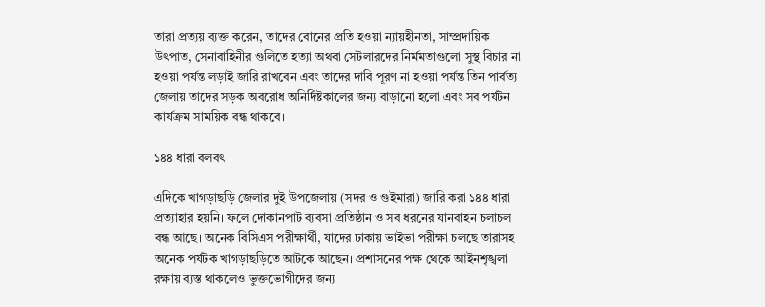তারা প্রত্যয় ব্যক্ত করেন, তাদের বোনের প্রতি হওয়া ন্যায়হীনতা, সাম্প্রদায়িক উৎপাত, সেনাবাহিনীর গুলিতে হত্যা অথবা সেটলারদের নির্মমতাগুলো সুস্থ বিচার না হওয়া পর্যন্ত লড়াই জারি রাখবেন এবং তাদের দাবি পূরণ না হওয়া পর্যন্ত তিন পার্বত্য জেলায় তাদের সড়ক অবরোধ অনির্দিষ্টকালের জন্য বাড়ানো হলো এবং সব পর্যটন কার্যক্রম সাময়িক বন্ধ থাকবে।

১৪৪ ধারা বলবৎ

এদিকে খাগড়াছড়ি জেলার দুই উপজেলায় (সদর ও গুইমারা) জারি করা ১৪৪ ধারা প্রত্যাহার হয়নি। ফলে দোকানপাট ব্যবসা প্রতিষ্ঠান ও সব ধরনের যানবাহন চলাচল বন্ধ আছে। অনেক বিসিএস পরীক্ষার্থী, যাদের ঢাকায় ভাইভা পরীক্ষা চলছে তারাসহ অনেক পর্যটক খাগড়াছড়িতে আটকে আছেন। প্রশাসনের পক্ষ থেকে আইনশৃঙ্খলা রক্ষায় ব্যস্ত থাকলেও ভুক্তভোগীদের জন্য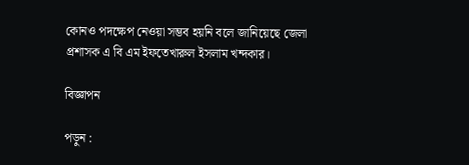কোনও পদক্ষেপ নেওয়া সম্ভব হয়নি বলে জানিয়েছে জেলা প্রশাসক এ বি এম ইফতেখারুল ইসলাম খন্দকার।

বিজ্ঞাপন

পড়ুন :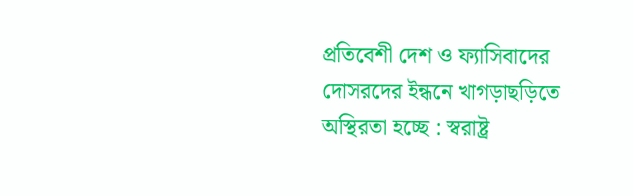প্রতিবেশী দেশ ও ফ্যাসিবাদের দোসরদের ইন্ধনে খাগড়াছড়িতে অস্থিরতা হচ্ছে : স্বরাষ্ট্র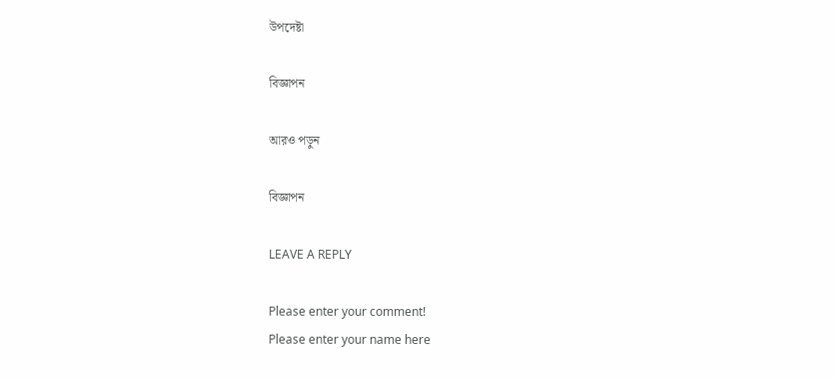উপদেষ্টা

বিজ্ঞাপন

আরও পড়ুন

বিজ্ঞাপন

LEAVE A REPLY

Please enter your comment!
Please enter your name here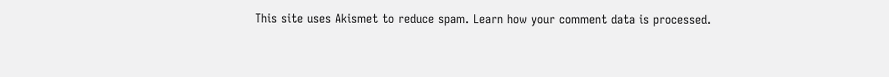This site uses Akismet to reduce spam. Learn how your comment data is processed.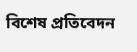বিশেষ প্রতিবেদন